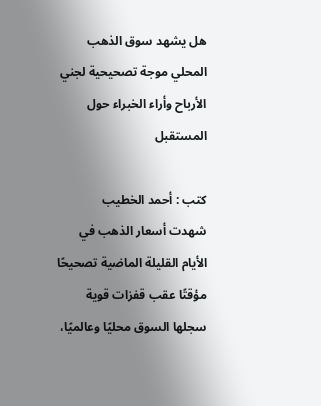هل يشهد سوق الذهب المحلي موجة تصحيحية لجني الأرباح وأراء الخبراء حول المستقبل

كتب : أحمد الخطيب
شهدت أسعار الذهب في الأيام القليلة الماضية تصحيحًا مؤقتًا عقب قفزات قوية سجلها السوق محليًا وعالميًا،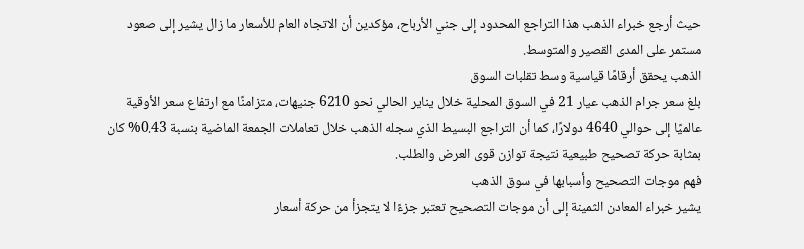حيث أرجع خبراء الذهب هذا التراجع المحدود إلى جني الأرباح، مؤكدين أن الاتجاه العام للأسعار ما زال يشير إلى صعود مستمر على المدى القصير والمتوسط.
الذهب يحقق أرقامًا قياسية وسط تقلبات السوق
بلغ سعر جرام الذهب عيار 21 في السوق المحلية خلال يناير الحالي نحو 6210 جنيهات، متزامنًا مع ارتفاع سعر الأوقية عالميًا إلى حوالي 4640 دولارًا، كما أن التراجع البسيط الذي سجله الذهب خلال تعاملات الجمعة الماضية بنسبة 0.43% كان بمثابة حركة تصحيح طبيعية نتيجة توازن قوى العرض والطلب.
فهم موجات التصحيح وأسبابها في سوق الذهب
يشير خبراء المعادن الثمينة إلى أن موجات التصحيح تعتبر جزءًا لا يتجزأ من حركة أسعار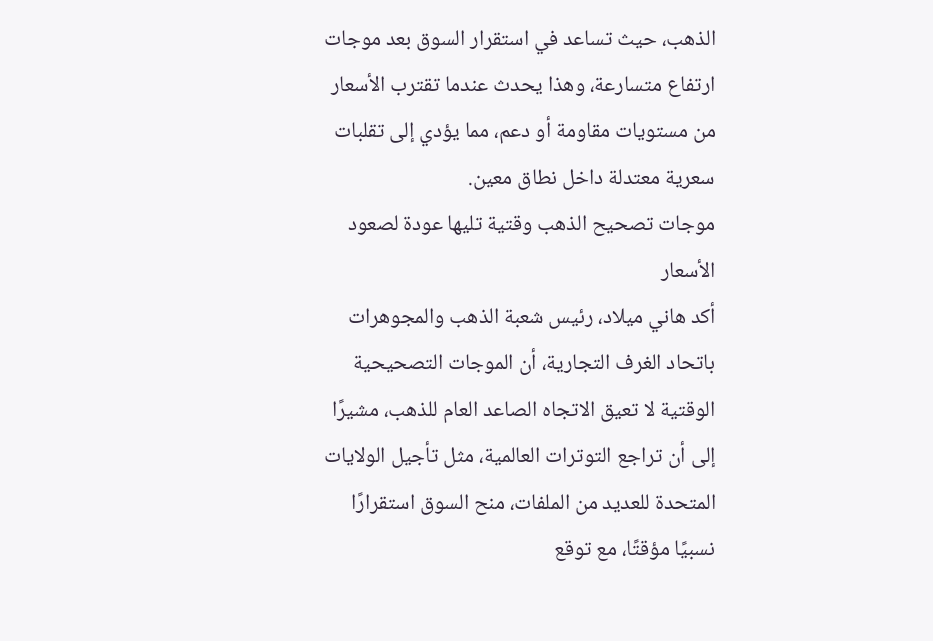الذهب، حيث تساعد في استقرار السوق بعد موجات ارتفاع متسارعة، وهذا يحدث عندما تقترب الأسعار من مستويات مقاومة أو دعم، مما يؤدي إلى تقلبات سعرية معتدلة داخل نطاق معين.
موجات تصحيح الذهب وقتية تليها عودة لصعود الأسعار
أكد هاني ميلاد، رئيس شعبة الذهب والمجوهرات باتحاد الغرف التجارية، أن الموجات التصحيحية الوقتية لا تعيق الاتجاه الصاعد العام للذهب، مشيرًا إلى أن تراجع التوترات العالمية، مثل تأجيل الولايات المتحدة للعديد من الملفات، منح السوق استقرارًا نسبيًا مؤقتًا، مع توقع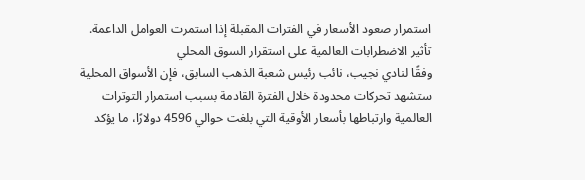استمرار صعود الأسعار في الفترات المقبلة إذا استمرت العوامل الداعمة.
تأثير الاضطرابات العالمية على استقرار السوق المحلي
وفقًا لنادي نجيب، نائب رئيس شعبة الذهب السابق، فإن الأسواق المحلية ستشهد تحركات محدودة خلال الفترة القادمة بسبب استمرار التوترات العالمية وارتباطها بأسعار الأوقية التي بلغت حوالي 4596 دولارًا، ما يؤكد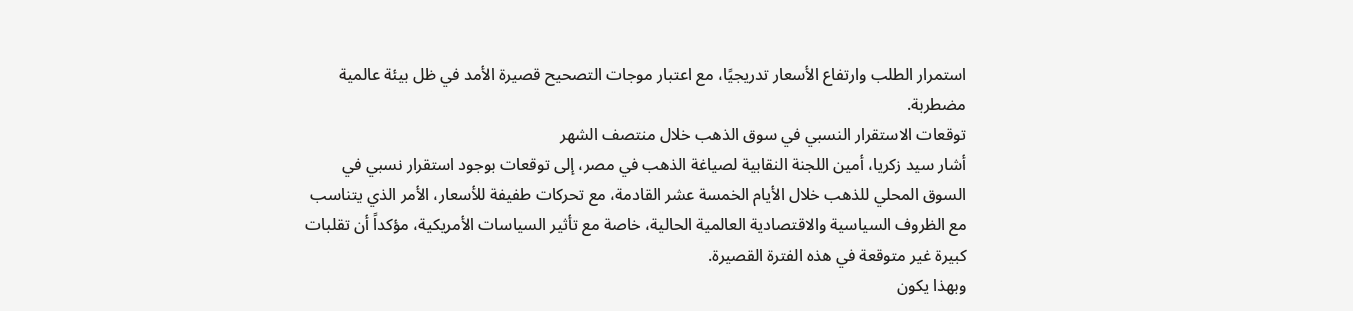استمرار الطلب وارتفاع الأسعار تدريجيًا، مع اعتبار موجات التصحيح قصيرة الأمد في ظل بيئة عالمية مضطربة.
توقعات الاستقرار النسبي في سوق الذهب خلال منتصف الشهر
أشار سيد زكريا، أمين اللجنة النقابية لصياغة الذهب في مصر، إلى توقعات بوجود استقرار نسبي في السوق المحلي للذهب خلال الأيام الخمسة عشر القادمة، مع تحركات طفيفة للأسعار، الأمر الذي يتناسب مع الظروف السياسية والاقتصادية العالمية الحالية، خاصة مع تأثير السياسات الأمريكية، مؤكداً أن تقلبات كبيرة غير متوقعة في هذه الفترة القصيرة.
وبهذا يكون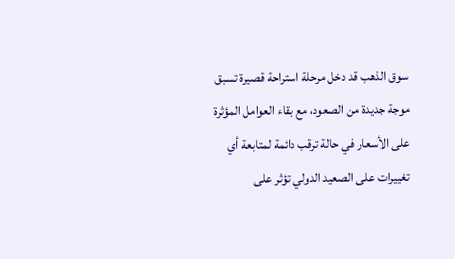سوق الذهب قد دخل مرحلة استراحة قصيرة تسبق موجة جديدة من الصعود، مع بقاء العوامل المؤثرة على الأسعار في حالة ترقب دائمة لمتابعة أي تغييرات على الصعيد الدولي تؤثر على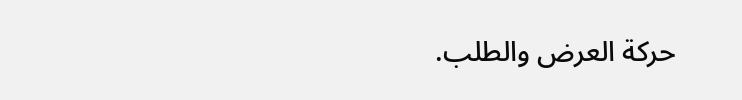حركة العرض والطلب.